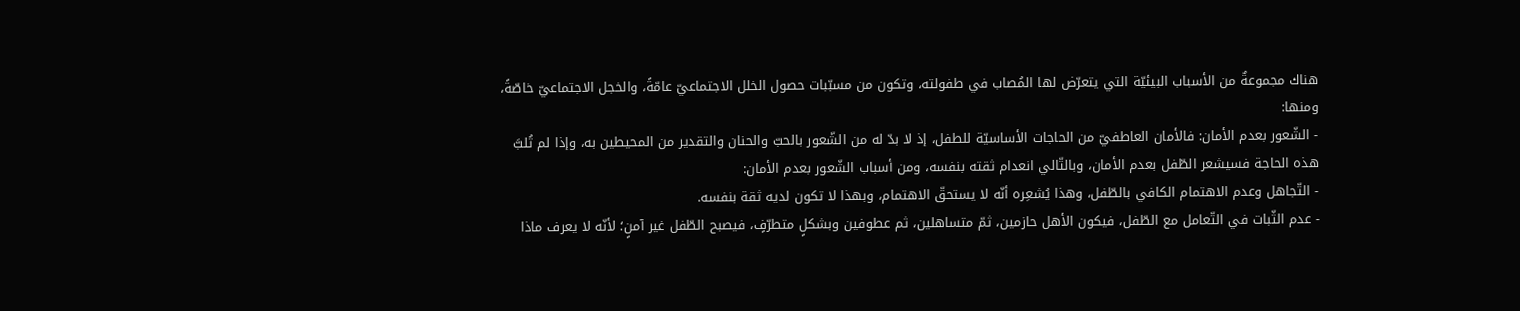هناك مجموعةٌ من الأسباب البيئيّة التي يتعرّض لها المُصاب في طفولته، وتكون من مسبّبات حصول الخلل الاجتماعيّ عامّةً، والخجل الاجتماعيّ خاصّةً، ومنها:
- الشّعور بعدم الأمان: فالأمان العاطفيّ من الحاجات الأساسيّة للطفل، إذ لا بدّ له من الشّعور بالحبّ والحنان والتقدير من المحيطين به، وإذا لم تُلبَّ هذه الحاجة فسيشعر الطّفل بعدم الأمان، وبالتّالي انعدام ثقته بنفسه، ومن أسباب الشّعور بعدم الأمان:
- التّجاهل وعدم الاهتمام الكافي بالطّفل، وهذا يُشعِره أنّه لا يستحقّ الاهتمام، وبهذا لا تكون لديه ثقة بنفسه.
- عدم الثّبات في التّعامل مع الطّفل، فيكون الأهل حازمين، ثمّ متساهلين، ثم عطوفين وبشكلٍ متطرّفٍ، فيصبح الطّفل غير آمنٍ؛ لأنّه لا يعرف ماذا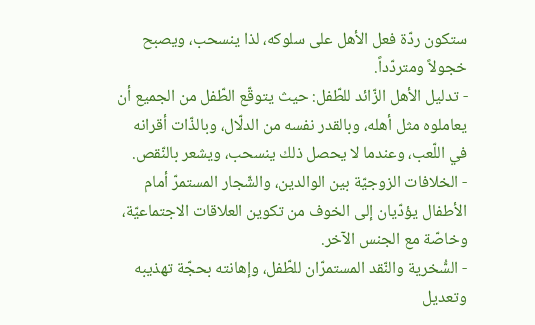ستكون ردّة فعل الأهل على سلوكه، لذا ينسحب، ويصبح خجولاً ومتردّداً.
- تدليل الأهل الزّائد للطّفل: حيث يتوقّع الطّفل من الجميع أن يعاملوه مثل أهله، وبالقدر نفسه من الدلّال، وبالذّات أقرانه في اللّعب، وعندما لا يحصل ذلك ينسحب، ويشعر بالنّقص.
- الخلافات الزوجيّة بين الوالدين، والشّجار المستمرّ أمام الأطفال يؤدّيان إلى الخوف من تكوين العلاقات الاجتماعيّة، وخاصّة مع الجنس الآخر.
- السُّخرية والنّقد المستمرّان للطّفل، وإهانته بحجّة تهذيبه وتعديل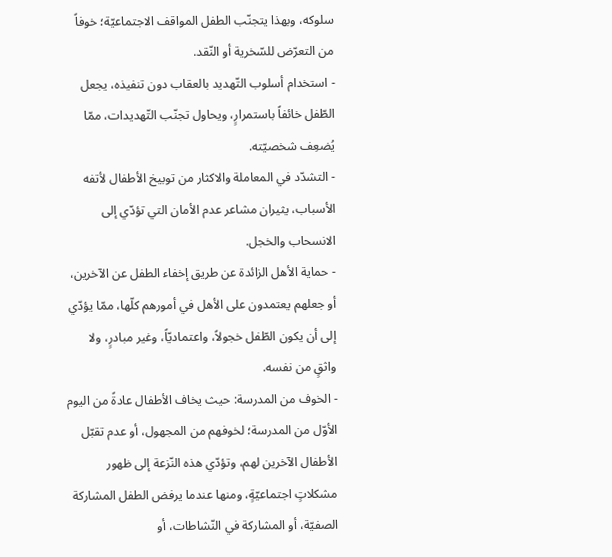سلوكه، وبهذا يتجنّب الطفل المواقف الاجتماعيّة؛ خوفاً من التعرّض للسّخرية أو النّقد.
- استخدام أسلوب التّهديد بالعقاب دون تنفيذه، يجعل الطّفل خائفاً باستمرارٍ، ويحاول تجنّب التّهديدات، ممّا يُضعِف شخصيّته.
- التشدّد في المعاملة والاكثار من توبيخ الأطفال لأتفه الأسباب، يثيران مشاعر عدم الأمان التي تؤدّي إلى الانسحاب والخجل.
- حماية الأهل الزائدة عن طريق إخفاء الطفل عن الآخرين، أو جعلهم يعتمدون على الأهل في أمورهم كلّها، ممّا يؤدّي إلى أن يكون الطّفل خجولاً، واعتماديّاً، وغير مبادرٍ، ولا واثقٍ من نفسه.
- الخوف من المدرسة: حيث يخاف الأطفال عادةً من اليوم الأوّل من المدرسة؛ لخوفهم من المجهول، أو عدم تقبّل الأطفال الآخرين لهم، وتؤدّي هذه النّزعة إلى ظهور مشكلاتٍ اجتماعيّةٍ، ومنها عندما يرفض الطفل المشاركة الصفيّة، أو المشاركة في النّشاطات، أو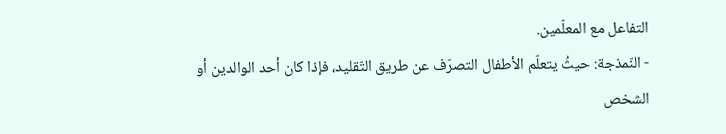التفاعل مع المعلّمين.
- النّمذجة: حيثُ يتعلّم الأطفال التصرّف عن طريق التّقليد، فإذا كان أحد الوالدين أو الشخص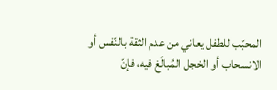المحبّب للطفل يعاني من عدم الثقة بالنّفس أو الانسحاب أو الخجل المُبالَغ فيه، فإنّ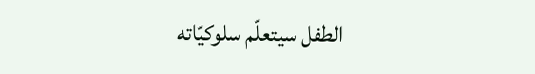الطفل سيتعلّم سلوكيّاته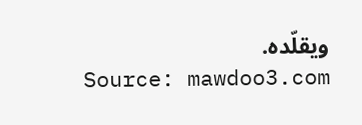ويقلّده.
Source: mawdoo3.com